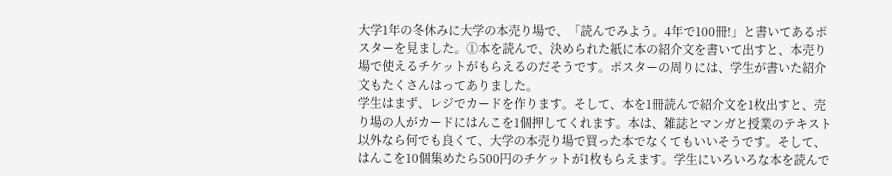大学1年の冬休みに大学の本売り場で、「読んでみよう。4年で100冊!」と書いてあるポスターを見ました。①本を読んで、決められた紙に本の紹介文を書いて出すと、本売り場で使えるチケットがもらえるのだそうです。ポスターの周りには、学生が書いた紹介文もたくさんはってありました。
学生はまず、レジでカードを作ります。そして、本を1冊読んで紹介文を1枚出すと、売り場の人がカードにはんこを1個押してくれます。本は、雑誌とマンガと授業のテキスト以外なら何でも良くて、大学の本売り場で買った本でなくてもいいそうです。そして、はんこを10個集めたら500円のチケットが1枚もらえます。学生にいろいろな本を読んで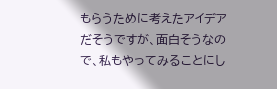もらうために考えたアイデアだそうですが、面白そうなので、私もやってみることにし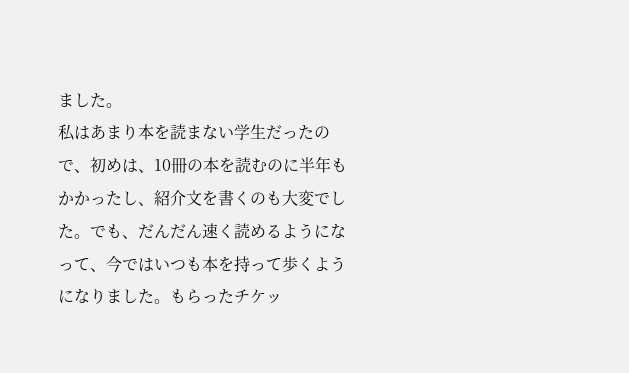ました。
私はあまり本を読まない学生だったので、初めは、10冊の本を読むのに半年もかかったし、紹介文を書くのも大変でした。でも、だんだん速く読めるようになって、今ではいつも本を持って歩くようになりました。もらったチケッ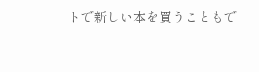トで新しい本を買うこともで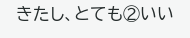きたし、とても②いい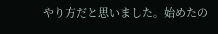やり方だと思いました。始めたの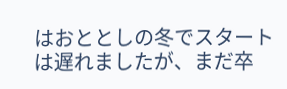はおととしの冬でスタートは遅れましたが、まだ卒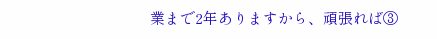業まで2年ありますから、頑張れば③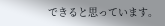できると思っています。